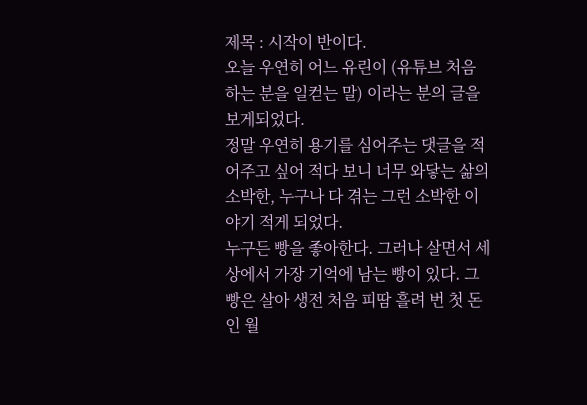제목 : 시작이 반이다.
오늘 우연히 어느 유린이 (유튜브 처음 하는 분을 일컫는 말) 이라는 분의 글을 보게되었다.
정말 우연히 용기를 심어주는 댓글을 적어주고 싶어 적다 보니 너무 와닿는 삶의 소박한, 누구나 다 겪는 그런 소박한 이야기 적게 되었다.
누구든 빵을 좋아한다. 그러나 살면서 세상에서 가장 기억에 남는 빵이 있다. 그 빵은 살아 생전 처음 피땀 흘려 번 첫 돈인 월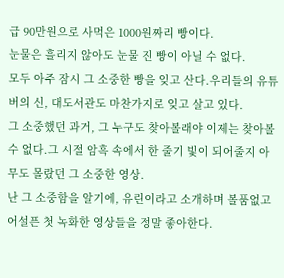급 90만원으로 사먹은 1000원짜리 빵이다.
눈물은 흘리지 않아도 눈물 진 빵이 아닐 수 없다.
모두 아주 잠시 그 소중한 빵을 잊고 산다.우리들의 유튜버의 신, 대도서관도 마찬가지로 잊고 살고 있다.
그 소중했던 과거, 그 누구도 찾아볼래야 이제는 찾아볼 수 없다.그 시절 암흑 속에서 한 줄기 빛이 되어줄지 아무도 몰랐던 그 소중한 영상.
난 그 소중함을 알기에, 유린이라고 소개하며 볼품없고 어설픈 첫 녹화한 영상들을 정말 좋아한다.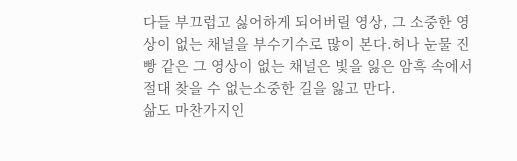다들 부끄럽고 싫어하게 되어버릴 영상, 그 소중한 영상이 없는 채널을 부수기수로 많이 본다.허나 눈물 진 빵 같은 그 영상이 없는 채널은 빛을 잃은 암흑 속에서 절대 찾을 수 없는소중한 길을 잃고 만다.
삶도 마찬가지인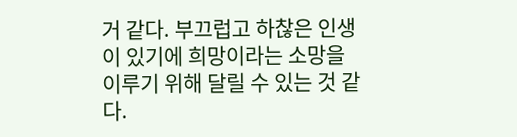거 같다. 부끄럽고 하찮은 인생이 있기에 희망이라는 소망을 이루기 위해 달릴 수 있는 것 같다.